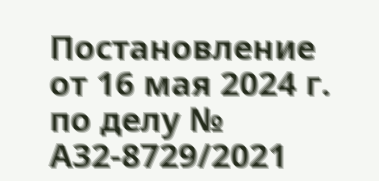Постановление от 16 мая 2024 г. по делу № А32-8729/2021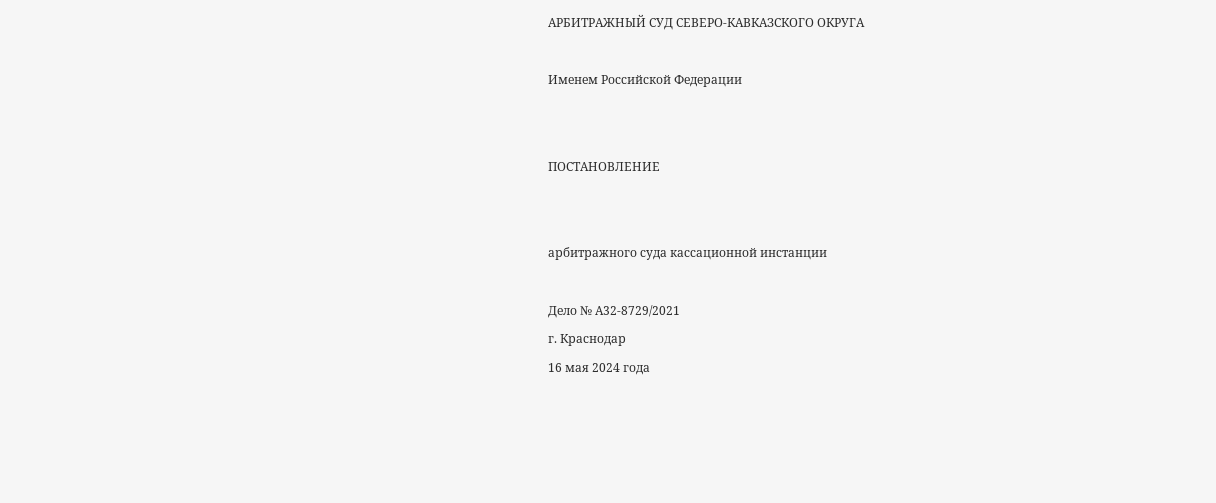АРБИТРАЖНЫЙ СУД СЕВЕРО-КАВКАЗСКОГО ОКРУГА

Именем Российской Федерации


ПОСТАНОВЛЕНИЕ


арбитражного суда кассационной инстанции

Дело № А32-8729/2021
г. Краснодар
16 мая 2024 года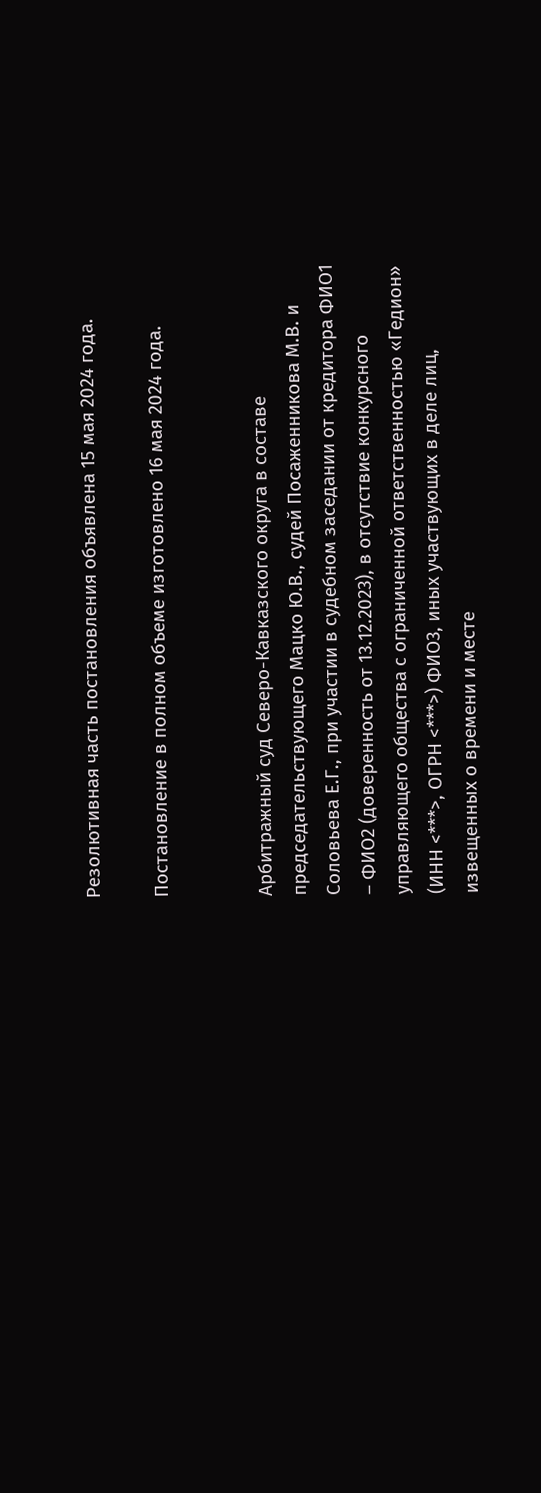Резолютивная часть постановления объявлена 15 мая 2024 года.

Постановление в полном объеме изготовлено 16 мая 2024 года.


Арбитражный суд Северо-Кавказского округа в составе председательствующего Мацко Ю.В., судей Посаженникова М.В. и Соловьева Е.Г., при участии в судебном заседании от кредитора ФИО1 – ФИО2 (доверенность от 13.12.2023), в отсутствие конкурсного управляющего общества с ограниченной ответственностью «Гедион» (ИНН <***>, ОГРН <***>) ФИО3, иных участвующих в деле лиц, извещенных о времени и месте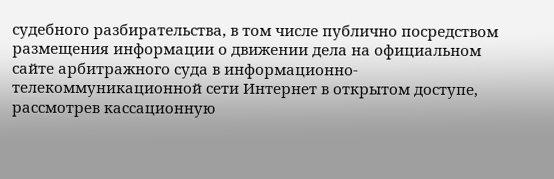судебного разбирательства, в том числе публично посредством размещения информации о движении дела на официальном сайте арбитражного суда в информационно-телекоммуникационной сети Интернет в открытом доступе, рассмотрев кассационную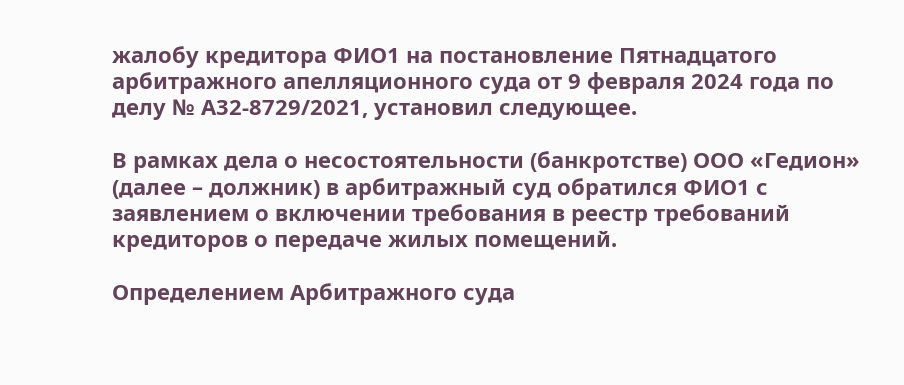жалобу кредитора ФИО1 на постановление Пятнадцатого арбитражного апелляционного суда от 9 февраля 2024 года по делу № А32-8729/2021, установил следующее.

В рамках дела о несостоятельности (банкротстве) ООО «Гедион» (далее – должник) в арбитражный суд обратился ФИО1 с заявлением о включении требования в реестр требований кредиторов о передаче жилых помещений.

Определением Арбитражного суда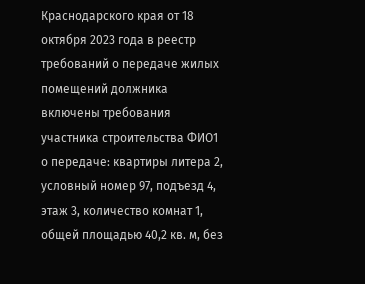Краснодарского края от 18 октября 2023 года в реестр требований о передаче жилых помещений должника включены требования участника строительства ФИО1 о передаче: квартиры литера 2, условный номер 97, подъезд 4, этаж 3, количество комнат 1, общей площадью 40,2 кв. м, без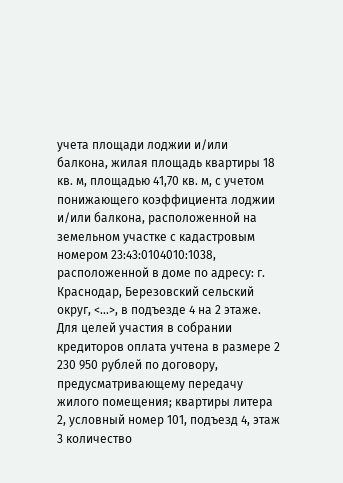учета площади лоджии и/или балкона, жилая площадь квартиры 18 кв. м, площадью 41,70 кв. м, с учетом понижающего коэффициента лоджии и/или балкона, расположенной на земельном участке с кадастровым номером 23:43:0104010:1038, расположенной в доме по адресу: г. Краснодар, Березовский сельский округ, <...>, в подъезде 4 на 2 этаже. Для целей участия в собрании кредиторов оплата учтена в размере 2 230 950 рублей по договору, предусматривающему передачу жилого помещения; квартиры литера 2, условный номер 101, подъезд 4, этаж 3 количество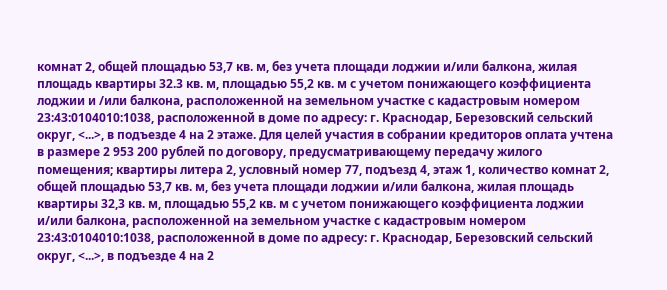комнат 2, общей площадью 53,7 кв. м, без учета площади лоджии и/или балкона, жилая площадь квартиры 32.3 кв. м, площадью 55,2 кв. м с учетом понижающего коэффициента лоджии и /или балкона, расположенной на земельном участке с кадастровым номером 23:43:0104010:1038, расположенной в доме по адресу: г. Краснодар, Березовский сельский округ, <...>, в подъезде 4 на 2 этаже. Для целей участия в собрании кредиторов оплата учтена в размере 2 953 200 рублей по договору, предусматривающему передачу жилого помещения; квартиры литера 2, условный номер 77, подъезд 4, этаж 1, количество комнат 2, общей площадью 53,7 кв. м, без учета площади лоджии и/или балкона, жилая площадь квартиры 32,3 кв. м, площадью 55,2 кв. м с учетом понижающего коэффициента лоджии и/или балкона, расположенной на земельном участке с кадастровым номером 23:43:0104010:1038, расположенной в доме по адресу: г. Краснодар, Березовский сельский округ, <...>, в подъезде 4 на 2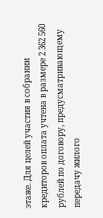этаже. Для целей участия в собрании кредиторов оплата учтена в размере 2 362 560 рублей по договору, предусматривающему передачу жилого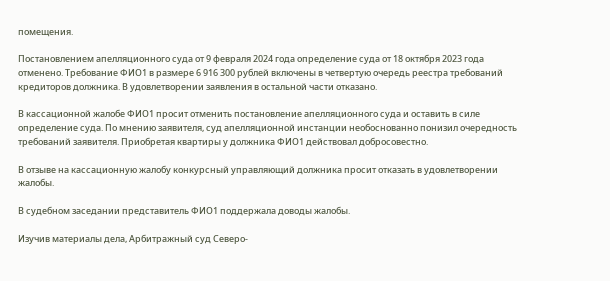помещения.

Постановлением апелляционного суда от 9 февраля 2024 года определение суда от 18 октября 2023 года отменено. Требование ФИО1 в размере 6 916 300 рублей включены в четвертую очередь реестра требований кредиторов должника. В удовлетворении заявления в остальной части отказано.

В кассационной жалобе ФИО1 просит отменить постановление апелляционного суда и оставить в силе определение суда. По мнению заявителя, суд апелляционной инстанции необоснованно понизил очередность требований заявителя. Приобретая квартиры у должника ФИО1 действовал добросовестно.

В отзыве на кассационную жалобу конкурсный управляющий должника просит отказать в удовлетворении жалобы.

В судебном заседании представитель ФИО1 поддержала доводы жалобы.

Изучив материалы дела, Арбитражный суд Северо-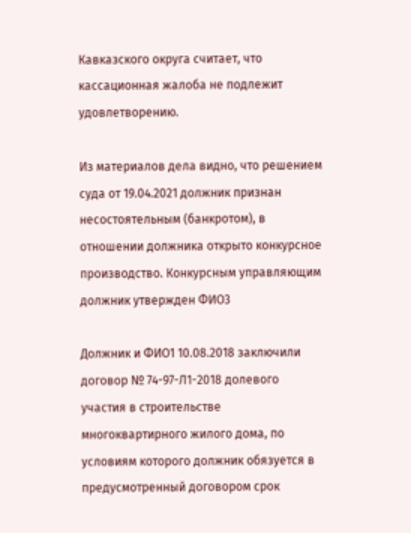Кавказского округа считает, что кассационная жалоба не подлежит удовлетворению.

Из материалов дела видно, что решением суда от 19.04.2021 должник признан несостоятельным (банкротом), в отношении должника открыто конкурсное производство. Конкурсным управляющим должник утвержден ФИО3

Должник и ФИО1 10.08.2018 заключили договор № 74-97-Л1-2018 долевого участия в строительстве многоквартирного жилого дома, по условиям которого должник обязуется в предусмотренный договором срок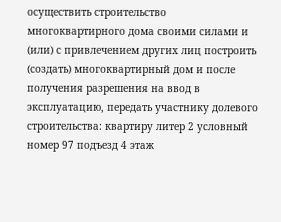осуществить строительство многоквартирного дома своими силами и (или) с привлечением других лиц построить (создать) многоквартирный дом и после получения разрешения на ввод в эксплуатацию, передать участнику долевого строительства: квартиру литер 2 условный номер 97 подъезд 4 этаж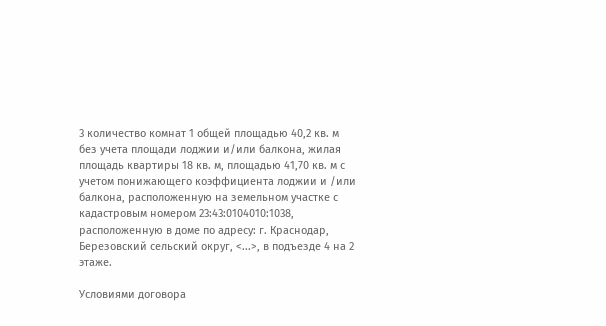3 количество комнат 1 общей площадью 40,2 кв. м без учета площади лоджии и/или балкона, жилая площадь квартиры 18 кв. м, площадью 41,70 кв. м с учетом понижающего коэффициента лоджии и /или балкона, расположенную на земельном участке с кадастровым номером 23:43:0104010:1038, расположенную в доме по адресу: г. Краснодар, Березовский сельский округ, <...>, в подъезде 4 на 2 этаже.

Условиями договора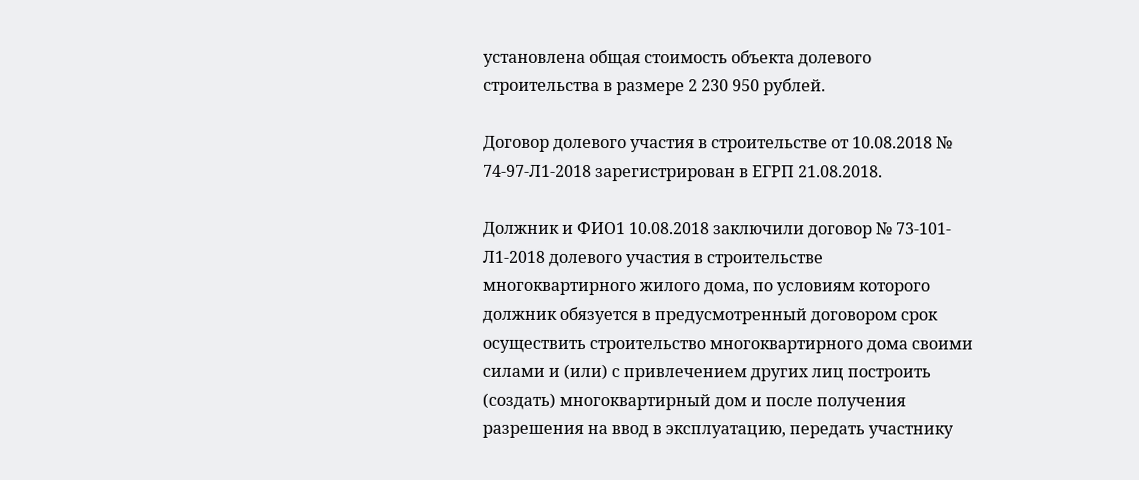установлена общая стоимость объекта долевого строительства в размере 2 230 950 рублей.

Договор долевого участия в строительстве от 10.08.2018 № 74-97-Л1-2018 зарегистрирован в ЕГРП 21.08.2018.

Должник и ФИО1 10.08.2018 заключили договор № 73-101-Л1-2018 долевого участия в строительстве многоквартирного жилого дома, по условиям которого должник обязуется в предусмотренный договором срок осуществить строительство многоквартирного дома своими силами и (или) с привлечением других лиц построить (создать) многоквартирный дом и после получения разрешения на ввод в эксплуатацию, передать участнику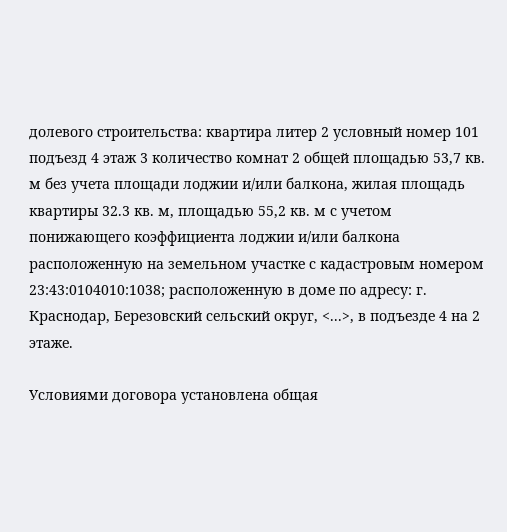долевого строительства: квартира литер 2 условный номер 101 подъезд 4 этаж 3 количество комнат 2 общей площадью 53,7 кв. м без учета площади лоджии и/или балкона, жилая площадь квартиры 32.3 кв. м, площадью 55,2 кв. м с учетом понижающего коэффициента лоджии и/или балкона расположенную на земельном участке с кадастровым номером 23:43:0104010:1038; расположенную в доме по адресу: г. Краснодар, Березовский сельский округ, <...>, в подъезде 4 на 2 этаже.

Условиями договора установлена общая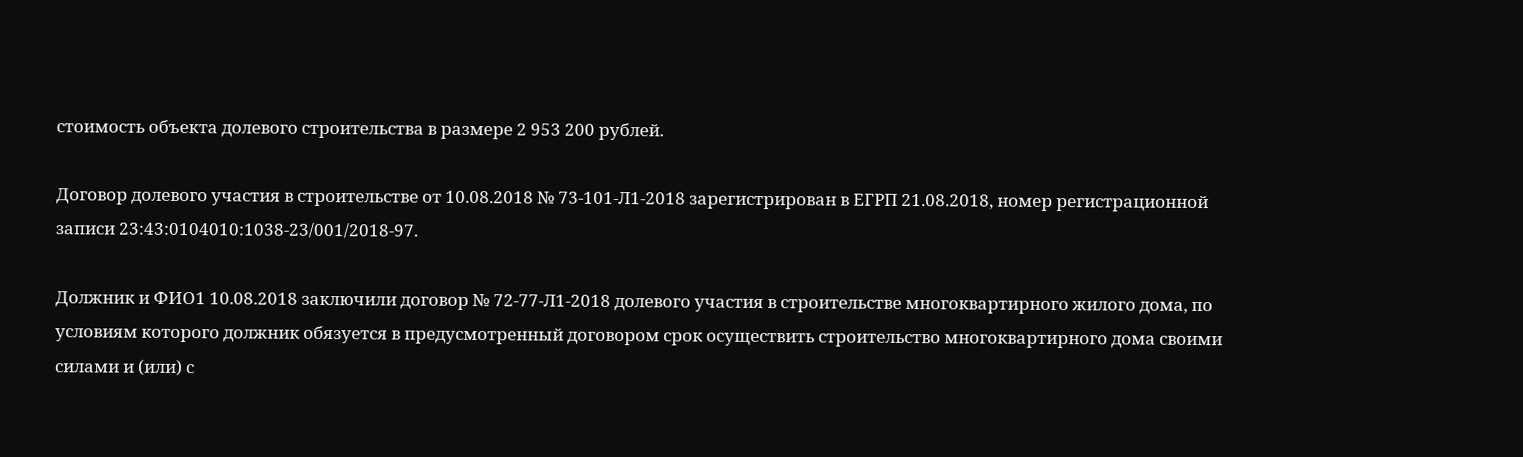стоимость объекта долевого строительства в размере 2 953 200 рублей.

Договор долевого участия в строительстве от 10.08.2018 № 73-101-Л1-2018 зарегистрирован в ЕГРП 21.08.2018, номер регистрационной записи 23:43:0104010:1038-23/001/2018-97.

Должник и ФИО1 10.08.2018 заключили договор № 72-77-Л1-2018 долевого участия в строительстве многоквартирного жилого дома, по условиям которого должник обязуется в предусмотренный договором срок осуществить строительство многоквартирного дома своими силами и (или) с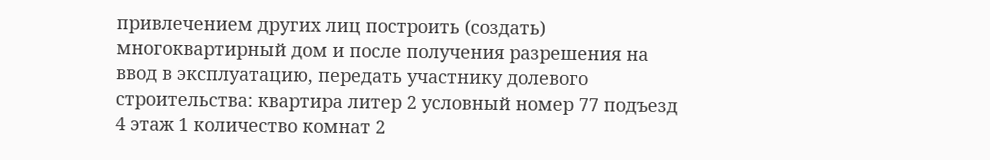привлечением других лиц построить (создать) многоквартирный дом и после получения разрешения на ввод в эксплуатацию, передать участнику долевого строительства: квартира литер 2 условный номер 77 подъезд 4 этаж 1 количество комнат 2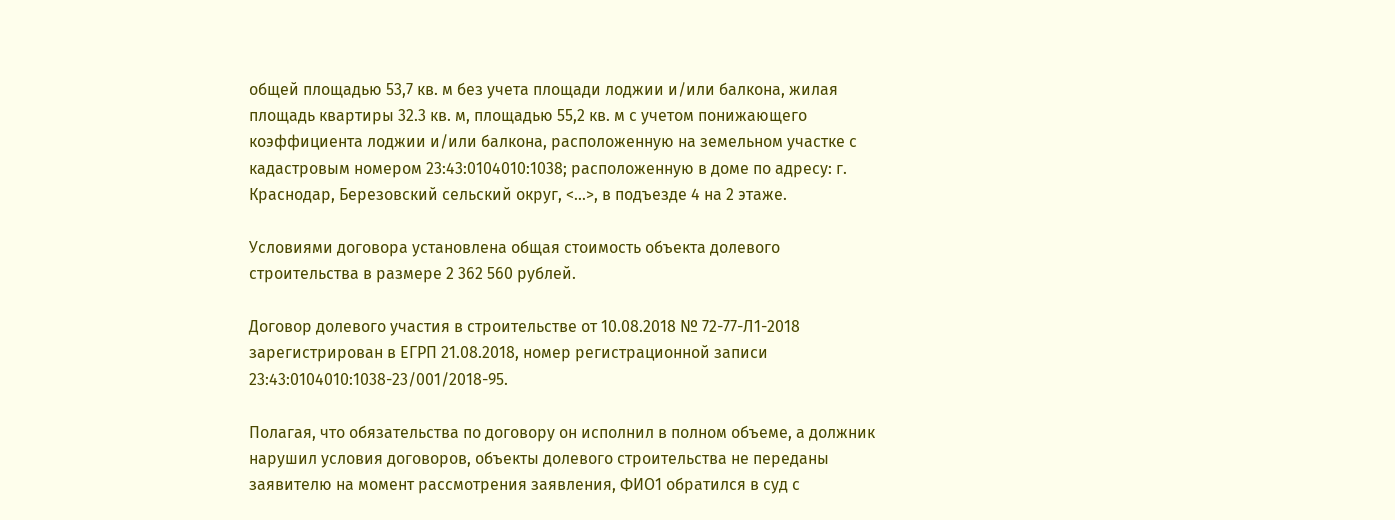общей площадью 53,7 кв. м без учета площади лоджии и/или балкона, жилая площадь квартиры 32.3 кв. м, площадью 55,2 кв. м с учетом понижающего коэффициента лоджии и/или балкона, расположенную на земельном участке с кадастровым номером 23:43:0104010:1038; расположенную в доме по адресу: г. Краснодар, Березовский сельский округ, <...>, в подъезде 4 на 2 этаже.

Условиями договора установлена общая стоимость объекта долевого строительства в размере 2 362 560 рублей.

Договор долевого участия в строительстве от 10.08.2018 № 72-77-Л1-2018 зарегистрирован в ЕГРП 21.08.2018, номер регистрационной записи 23:43:0104010:1038-23/001/2018-95.

Полагая, что обязательства по договору он исполнил в полном объеме, а должник нарушил условия договоров, объекты долевого строительства не переданы заявителю на момент рассмотрения заявления, ФИО1 обратился в суд с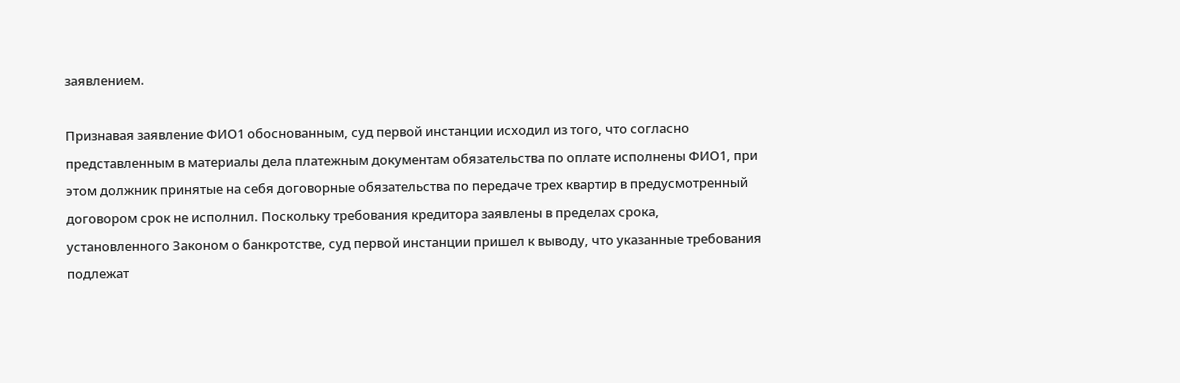заявлением.

Признавая заявление ФИО1 обоснованным, суд первой инстанции исходил из того, что согласно представленным в материалы дела платежным документам обязательства по оплате исполнены ФИО1, при этом должник принятые на себя договорные обязательства по передаче трех квартир в предусмотренный договором срок не исполнил. Поскольку требования кредитора заявлены в пределах срока, установленного Законом о банкротстве, суд первой инстанции пришел к выводу, что указанные требования подлежат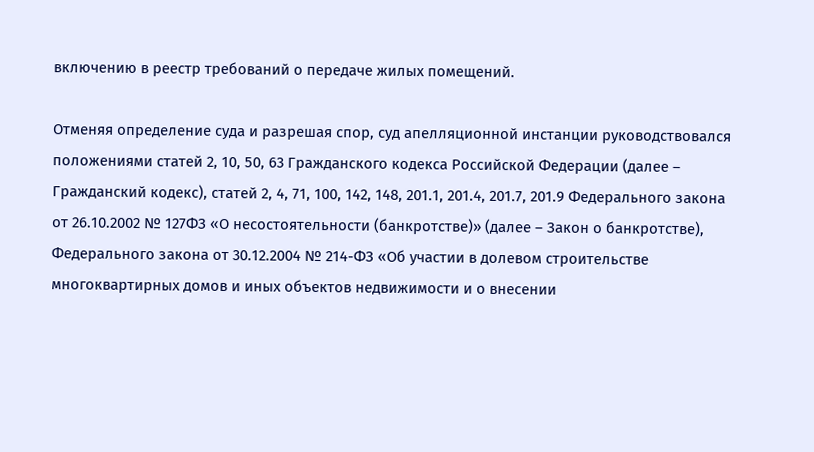включению в реестр требований о передаче жилых помещений.

Отменяя определение суда и разрешая спор, суд апелляционной инстанции руководствовался положениями статей 2, 10, 50, 63 Гражданского кодекса Российской Федерации (далее – Гражданский кодекс), статей 2, 4, 71, 100, 142, 148, 201.1, 201.4, 201.7, 201.9 Федерального закона от 26.10.2002 № 127ФЗ «О несостоятельности (банкротстве)» (далее – Закон о банкротстве), Федерального закона от 30.12.2004 № 214-ФЗ «Об участии в долевом строительстве многоквартирных домов и иных объектов недвижимости и о внесении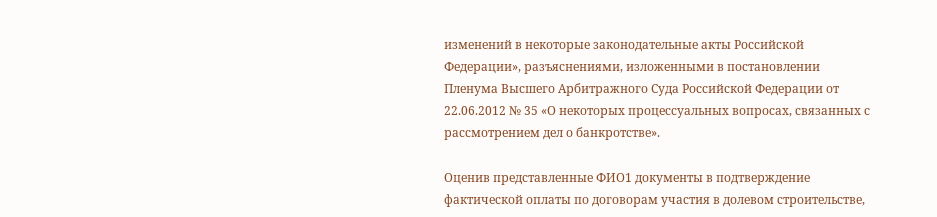изменений в некоторые законодательные акты Российской Федерации», разъяснениями, изложенными в постановлении Пленума Высшего Арбитражного Суда Российской Федерации от 22.06.2012 № 35 «О некоторых процессуальных вопросах, связанных с рассмотрением дел о банкротстве».

Оценив представленные ФИО1 документы в подтверждение фактической оплаты по договорам участия в долевом строительстве,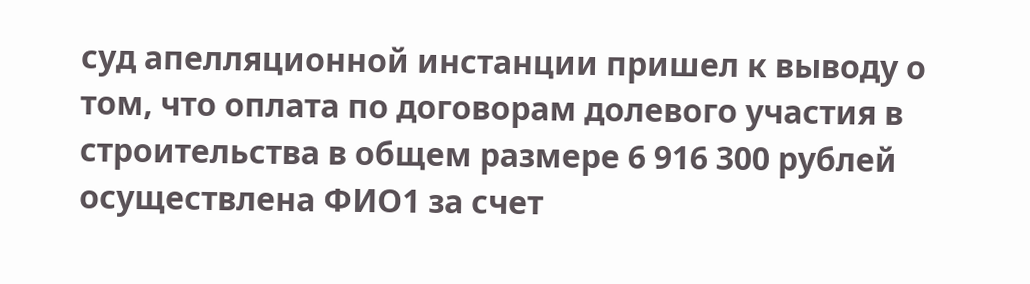суд апелляционной инстанции пришел к выводу о том, что оплата по договорам долевого участия в строительства в общем размере 6 916 300 рублей осуществлена ФИО1 за счет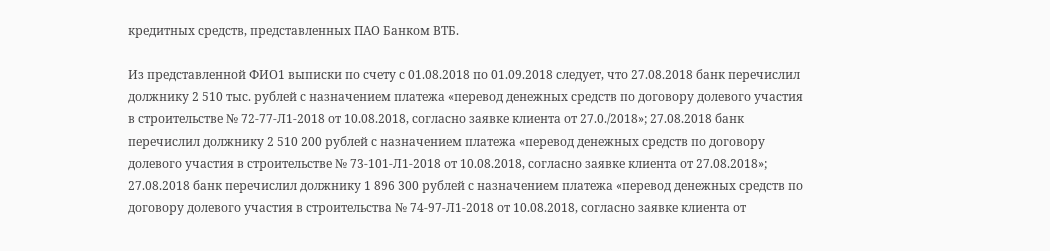кредитных средств, представленных ПАО Банком ВТБ.

Из представленной ФИО1 выписки по счету с 01.08.2018 по 01.09.2018 следует, что 27.08.2018 банк перечислил должнику 2 510 тыс. рублей с назначением платежа «перевод денежных средств по договору долевого участия в строительстве № 72-77-Л1-2018 от 10.08.2018, согласно заявке клиента от 27.0./2018»; 27.08.2018 банк перечислил должнику 2 510 200 рублей с назначением платежа «перевод денежных средств по договору долевого участия в строительстве № 73-101-Л1-2018 от 10.08.2018, согласно заявке клиента от 27.08.2018»; 27.08.2018 банк перечислил должнику 1 896 300 рублей с назначением платежа «перевод денежных средств по договору долевого участия в строительства № 74-97-Л1-2018 от 10.08.2018, согласно заявке клиента от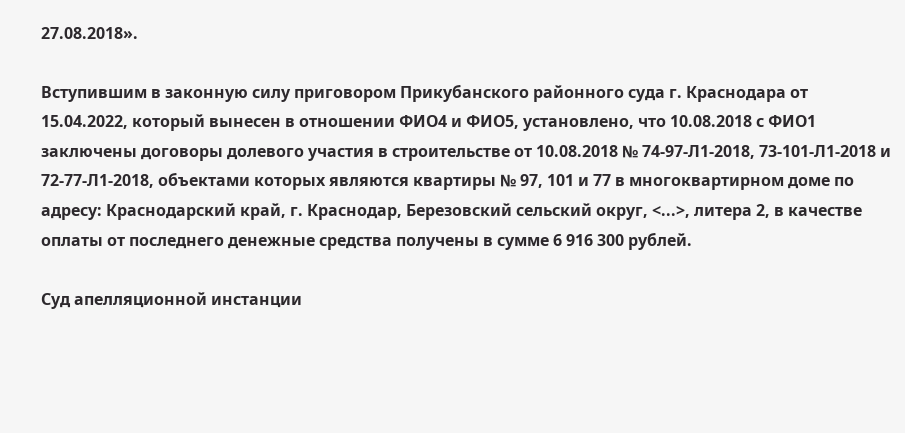27.08.2018».

Вступившим в законную силу приговором Прикубанского районного суда г. Краснодара от 15.04.2022, который вынесен в отношении ФИО4 и ФИО5, установлено, что 10.08.2018 с ФИО1 заключены договоры долевого участия в строительстве от 10.08.2018 № 74-97-Л1-2018, 73-101-Л1-2018 и 72-77-Л1-2018, объектами которых являются квартиры № 97, 101 и 77 в многоквартирном доме по адресу: Краснодарский край, г. Краснодар, Березовский сельский округ, <...>, литера 2, в качестве оплаты от последнего денежные средства получены в сумме 6 916 300 рублей.

Суд апелляционной инстанции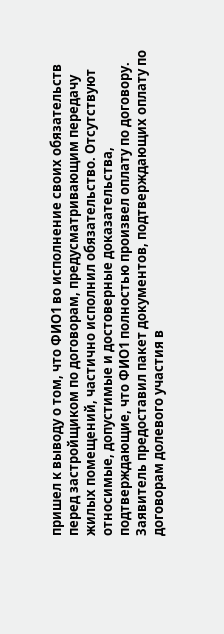пришел к выводу о том, что ФИО1 во исполнение своих обязательств перед застройщиком по договорам, предусматривающим передачу жилых помещений, частично исполнил обязательство. Отсутствуют относимые, допустимые и достоверные доказательства, подтверждающие, что ФИО1 полностью произвел оплату по договору. Заявитель предоставил пакет документов, подтверждающих оплату по договорам долевого участия в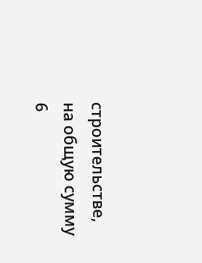строительстве, на общую сумму 6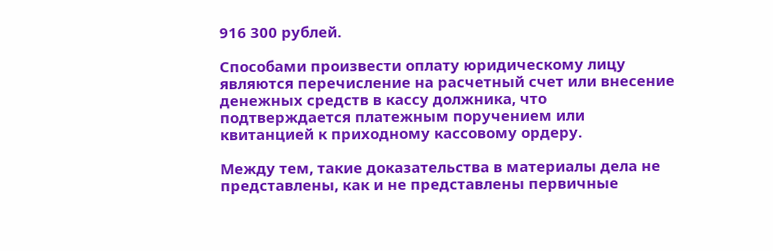916 300 рублей.

Способами произвести оплату юридическому лицу являются перечисление на расчетный счет или внесение денежных средств в кассу должника, что подтверждается платежным поручением или квитанцией к приходному кассовому ордеру.

Между тем, такие доказательства в материалы дела не представлены, как и не представлены первичные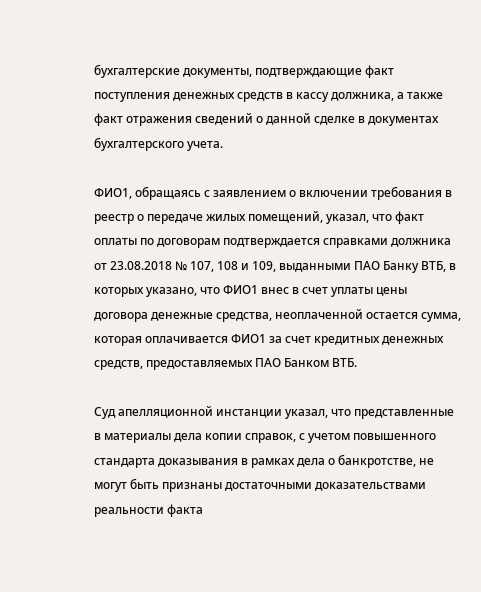бухгалтерские документы, подтверждающие факт поступления денежных средств в кассу должника, а также факт отражения сведений о данной сделке в документах бухгалтерского учета.

ФИО1, обращаясь с заявлением о включении требования в реестр о передаче жилых помещений, указал, что факт оплаты по договорам подтверждается справками должника от 23.08.2018 № 107, 108 и 109, выданными ПАО Банку ВТБ, в которых указано, что ФИО1 внес в счет уплаты цены договора денежные средства, неоплаченной остается сумма, которая оплачивается ФИО1 за счет кредитных денежных средств, предоставляемых ПАО Банком ВТБ.

Суд апелляционной инстанции указал, что представленные в материалы дела копии справок, с учетом повышенного стандарта доказывания в рамках дела о банкротстве, не могут быть признаны достаточными доказательствами реальности факта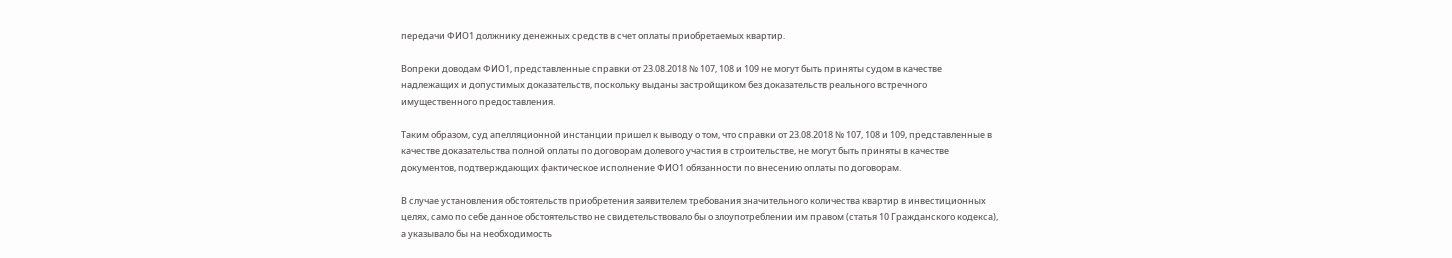передачи ФИО1 должнику денежных средств в счет оплаты приобретаемых квартир.

Вопреки доводам ФИО1, представленные справки от 23.08.2018 № 107, 108 и 109 не могут быть приняты судом в качестве надлежащих и допустимых доказательств, поскольку выданы застройщиком без доказательств реального встречного имущественного предоставления.

Таким образом, суд апелляционной инстанции пришел к выводу о том, что справки от 23.08.2018 № 107, 108 и 109, представленные в качестве доказательства полной оплаты по договорам долевого участия в строительстве, не могут быть приняты в качестве документов, подтверждающих фактическое исполнение ФИО1 обязанности по внесению оплаты по договорам.

В случае установления обстоятельств приобретения заявителем требования значительного количества квартир в инвестиционных целях, само по себе данное обстоятельство не свидетельствовало бы о злоупотреблении им правом (статья 10 Гражданского кодекса), а указывало бы на необходимость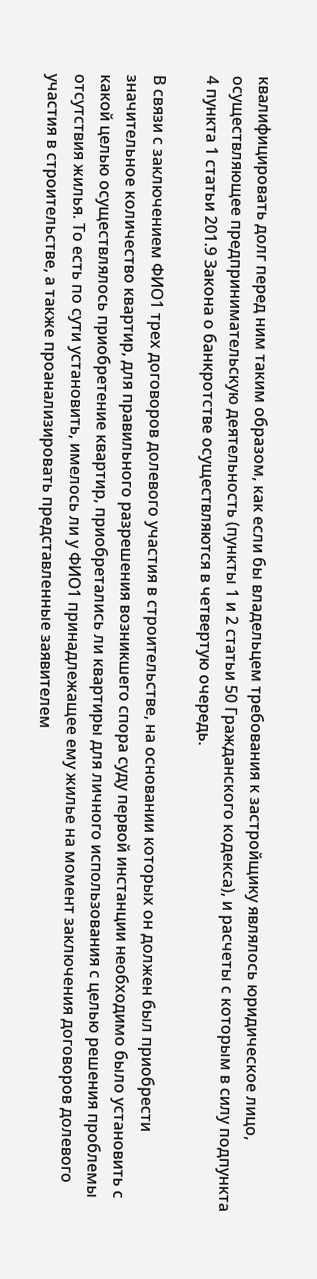квалифицировать долг перед ним таким образом, как если бы владельцем требования к застройщику являлось юридическое лицо, осуществляющее предпринимательскую деятельность (пункты 1 и 2 статьи 50 Гражданского кодекса), и расчеты с которым в силу подпункта 4 пункта 1 статьи 201.9 Закона о банкротстве осуществляются в четвертую очередь.

В связи с заключением ФИО1 трех договоров долевого участия в строительстве, на основании которых он должен был приобрести значительное количество квартир, для правильного разрешения возникшего спора суду первой инстанции необходимо было установить с какой целью осуществлялось приобретение квартир, приобретались ли квартиры для личного использования с целью решения проблемы отсутствия жилья. То есть по сути установить, имелось ли у ФИО1 принадлежащее ему жилье на момент заключения договоров долевого участия в строительстве, а также проанализировать представленные заявителем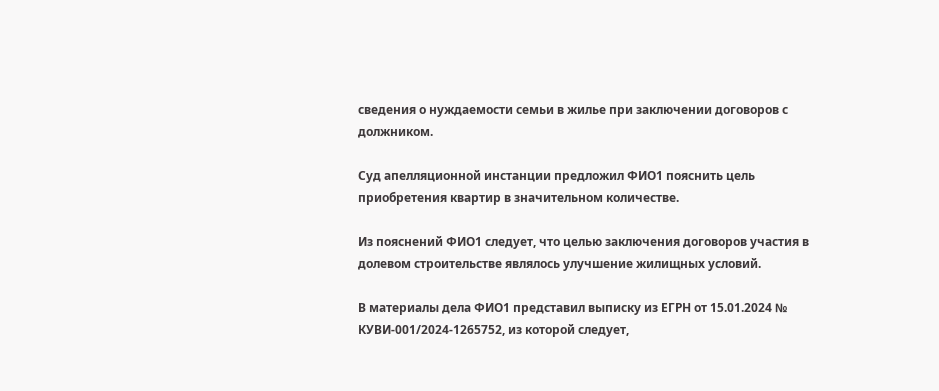сведения о нуждаемости семьи в жилье при заключении договоров с должником.

Суд апелляционной инстанции предложил ФИО1 пояснить цель приобретения квартир в значительном количестве.

Из пояснений ФИО1 следует, что целью заключения договоров участия в долевом строительстве являлось улучшение жилищных условий.

В материалы дела ФИО1 представил выписку из ЕГРН от 15.01.2024 № КУВИ-001/2024-1265752, из которой следует,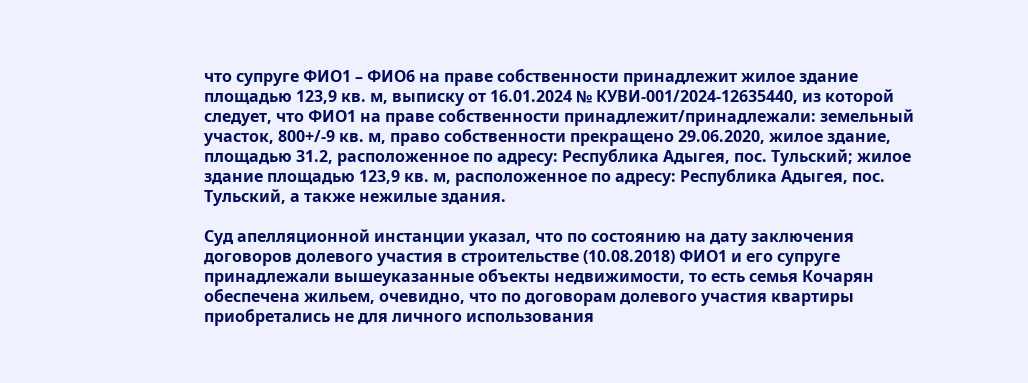что супруге ФИО1 – ФИО6 на праве собственности принадлежит жилое здание площадью 123,9 кв. м, выписку от 16.01.2024 № КУВИ-001/2024-12635440, из которой следует, что ФИО1 на праве собственности принадлежит/принадлежали: земельный участок, 800+/-9 кв. м, право собственности прекращено 29.06.2020, жилое здание, площадью 31.2, расположенное по адресу: Республика Адыгея, пос. Тульский; жилое здание площадью 123,9 кв. м, расположенное по адресу: Республика Адыгея, пос. Тульский, а также нежилые здания.

Суд апелляционной инстанции указал, что по состоянию на дату заключения договоров долевого участия в строительстве (10.08.2018) ФИО1 и его супруге принадлежали вышеуказанные объекты недвижимости, то есть семья Кочарян обеспечена жильем, очевидно, что по договорам долевого участия квартиры приобретались не для личного использования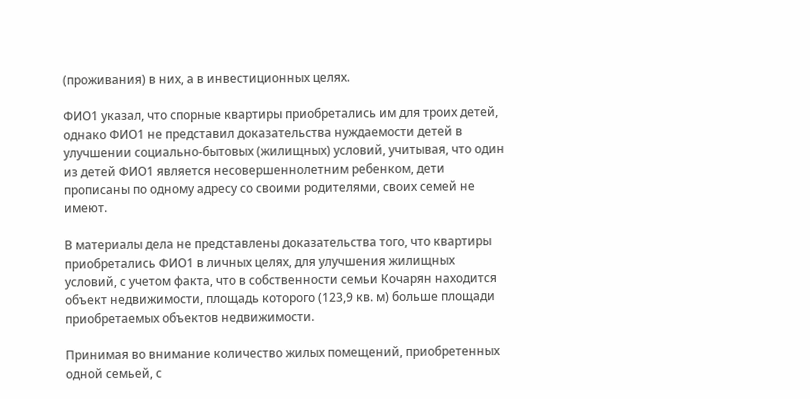(проживания) в них, а в инвестиционных целях.

ФИО1 указал, что спорные квартиры приобретались им для троих детей, однако ФИО1 не представил доказательства нуждаемости детей в улучшении социально-бытовых (жилищных) условий, учитывая, что один из детей ФИО1 является несовершеннолетним ребенком, дети прописаны по одному адресу со своими родителями, своих семей не имеют.

В материалы дела не представлены доказательства того, что квартиры приобретались ФИО1 в личных целях, для улучшения жилищных условий, с учетом факта, что в собственности семьи Кочарян находится объект недвижимости, площадь которого (123,9 кв. м) больше площади приобретаемых объектов недвижимости.

Принимая во внимание количество жилых помещений, приобретенных одной семьей, с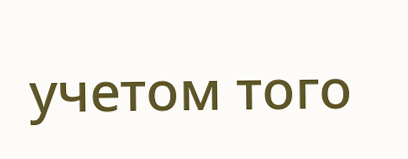учетом того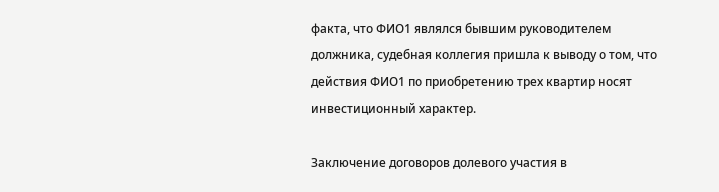факта, что ФИО1 являлся бывшим руководителем должника, судебная коллегия пришла к выводу о том, что действия ФИО1 по приобретению трех квартир носят инвестиционный характер.

Заключение договоров долевого участия в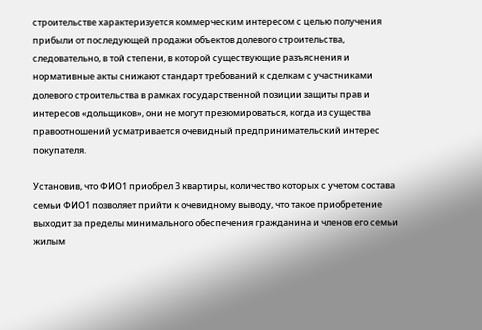строительстве характеризуется коммерческим интересом с целью получения прибыли от последующей продажи объектов долевого строительства, следовательно, в той степени, в которой существующие разъяснения и нормативные акты снижают стандарт требований к сделкам с участниками долевого строительства в рамках государственной позиции защиты прав и интересов «дольщиков», они не могут презюмироваться, когда из существа правоотношений усматривается очевидный предпринимательский интерес покупателя.

Установив, что ФИО1 приобрел 3 квартиры, количество которых с учетом состава семьи ФИО1 позволяет прийти к очевидному выводу, что такое приобретение выходит за пределы минимального обеспечения гражданина и членов его семьи жилым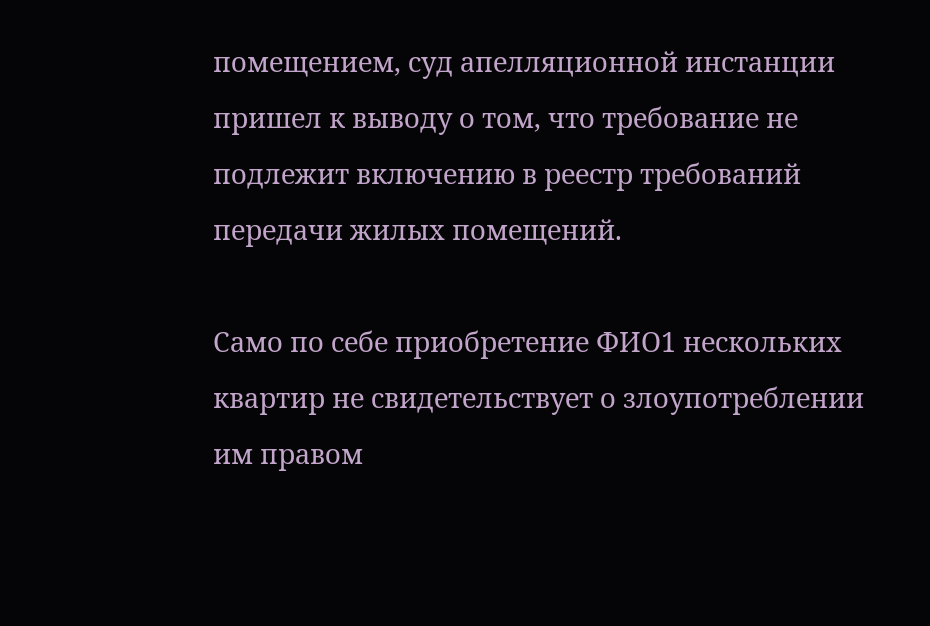помещением, суд апелляционной инстанции пришел к выводу о том, что требование не подлежит включению в реестр требований передачи жилых помещений.

Само по себе приобретение ФИО1 нескольких квартир не свидетельствует о злоупотреблении им правом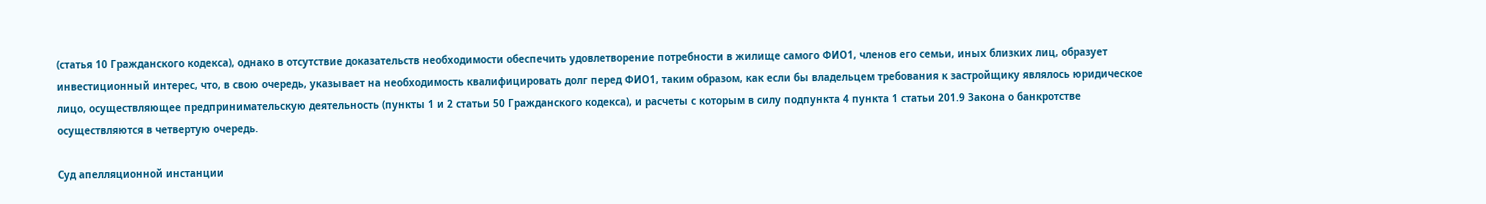(статья 10 Гражданского кодекса), однако в отсутствие доказательств необходимости обеспечить удовлетворение потребности в жилище самого ФИО1, членов его семьи, иных близких лиц, образует инвестиционный интерес, что, в свою очередь, указывает на необходимость квалифицировать долг перед ФИО1, таким образом, как если бы владельцем требования к застройщику являлось юридическое лицо, осуществляющее предпринимательскую деятельность (пункты 1 и 2 статьи 50 Гражданского кодекса), и расчеты с которым в силу подпункта 4 пункта 1 статьи 201.9 Закона о банкротстве осуществляются в четвертую очередь.

Суд апелляционной инстанции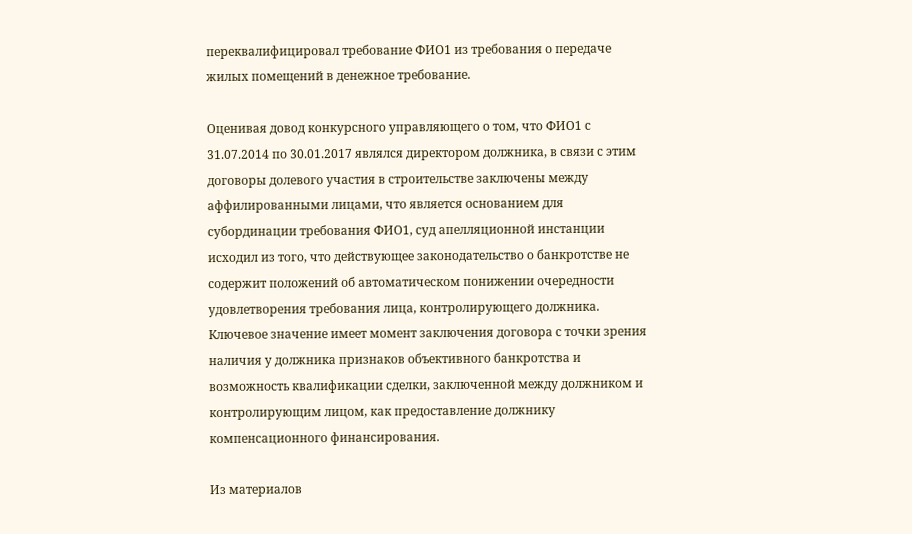переквалифицировал требование ФИО1 из требования о передаче жилых помещений в денежное требование.

Оценивая довод конкурсного управляющего о том, что ФИО1 с 31.07.2014 по 30.01.2017 являлся директором должника, в связи с этим договоры долевого участия в строительстве заключены между аффилированными лицами, что является основанием для субординации требования ФИО1, суд апелляционной инстанции исходил из того, что действующее законодательство о банкротстве не содержит положений об автоматическом понижении очередности удовлетворения требования лица, контролирующего должника. Ключевое значение имеет момент заключения договора с точки зрения наличия у должника признаков объективного банкротства и возможность квалификации сделки, заключенной между должником и контролирующим лицом, как предоставление должнику компенсационного финансирования.

Из материалов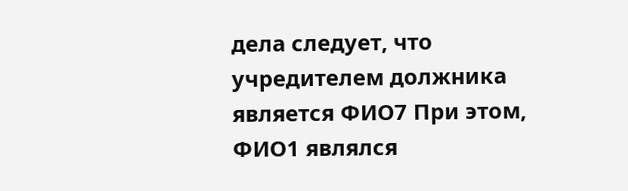дела следует, что учредителем должника является ФИО7 При этом, ФИО1 являлся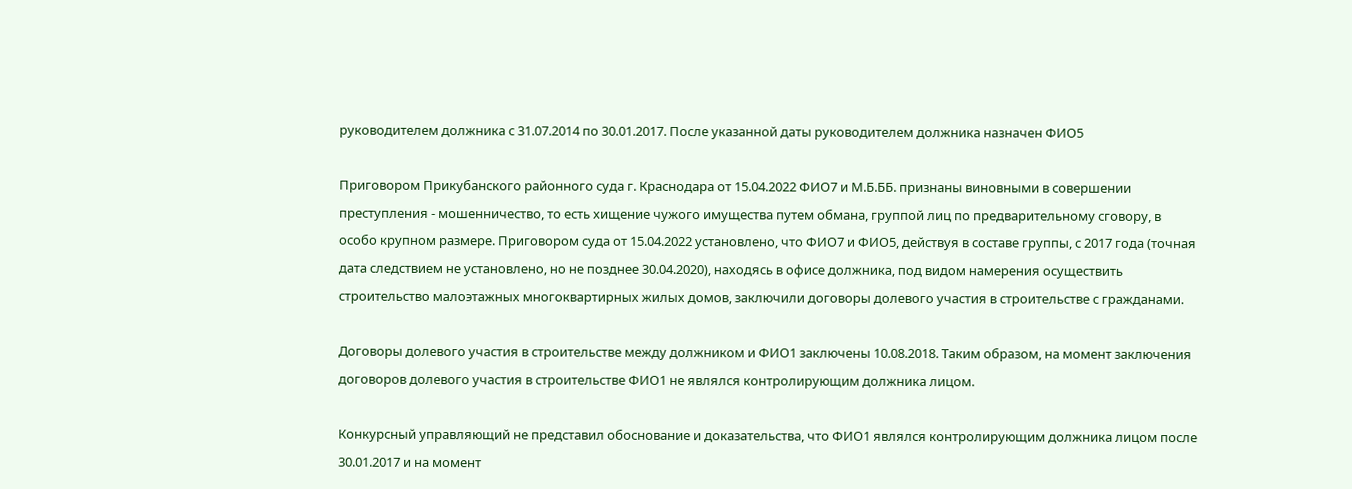руководителем должника с 31.07.2014 по 30.01.2017. После указанной даты руководителем должника назначен ФИО5

Приговором Прикубанского районного суда г. Краснодара от 15.04.2022 ФИО7 и М.Б.ББ. признаны виновными в совершении преступления - мошенничество, то есть хищение чужого имущества путем обмана, группой лиц по предварительному сговору, в особо крупном размере. Приговором суда от 15.04.2022 установлено, что ФИО7 и ФИО5, действуя в составе группы, с 2017 года (точная дата следствием не установлено, но не позднее 30.04.2020), находясь в офисе должника, под видом намерения осуществить строительство малоэтажных многоквартирных жилых домов, заключили договоры долевого участия в строительстве с гражданами.

Договоры долевого участия в строительстве между должником и ФИО1 заключены 10.08.2018. Таким образом, на момент заключения договоров долевого участия в строительстве ФИО1 не являлся контролирующим должника лицом.

Конкурсный управляющий не представил обоснование и доказательства, что ФИО1 являлся контролирующим должника лицом после 30.01.2017 и на момент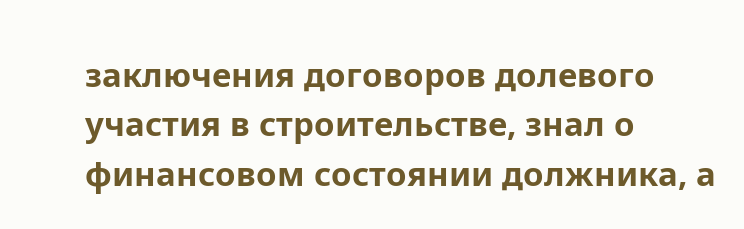заключения договоров долевого участия в строительстве, знал о финансовом состоянии должника, а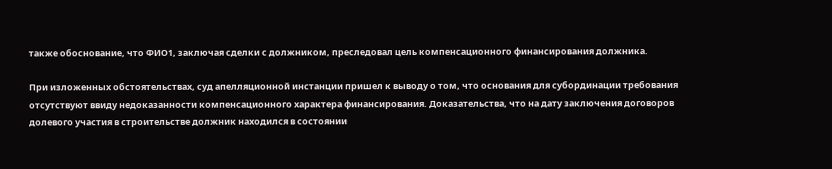также обоснование, что ФИО1, заключая сделки с должником, преследовал цель компенсационного финансирования должника.

При изложенных обстоятельствах, суд апелляционной инстанции пришел к выводу о том, что основания для субординации требования отсутствуют ввиду недоказанности компенсационного характера финансирования. Доказательства, что на дату заключения договоров долевого участия в строительстве должник находился в состоянии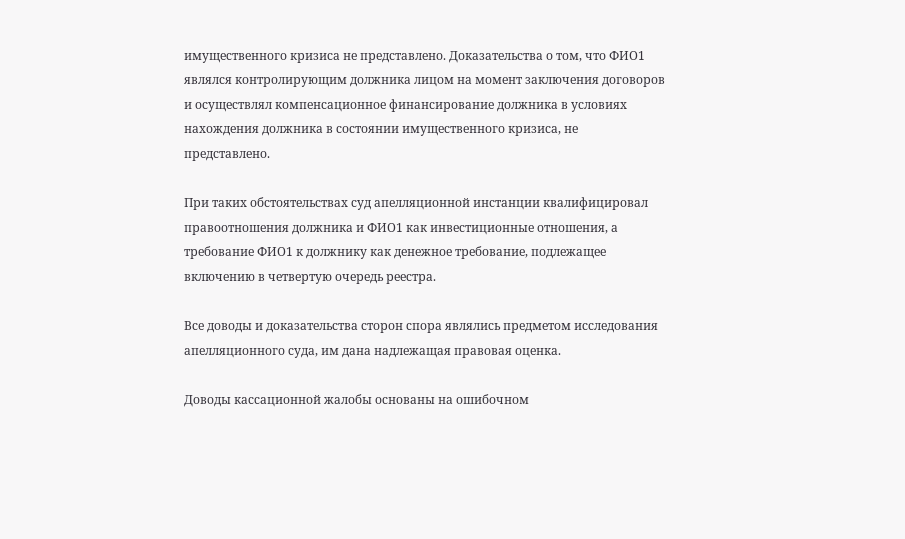имущественного кризиса не представлено. Доказательства о том, что ФИО1 являлся контролирующим должника лицом на момент заключения договоров и осуществлял компенсационное финансирование должника в условиях нахождения должника в состоянии имущественного кризиса, не представлено.

При таких обстоятельствах суд апелляционной инстанции квалифицировал правоотношения должника и ФИО1 как инвестиционные отношения, а требование ФИО1 к должнику как денежное требование, подлежащее включению в четвертую очередь реестра.

Все доводы и доказательства сторон спора являлись предметом исследования апелляционного суда, им дана надлежащая правовая оценка.

Доводы кассационной жалобы основаны на ошибочном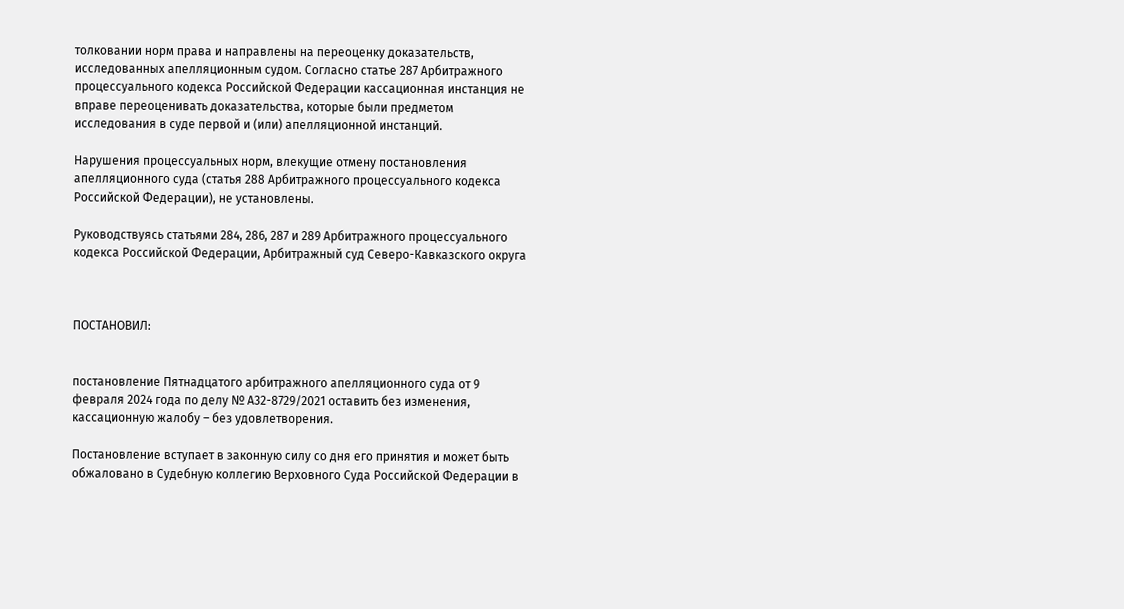толковании норм права и направлены на переоценку доказательств, исследованных апелляционным судом. Согласно статье 287 Арбитражного процессуального кодекса Российской Федерации кассационная инстанция не вправе переоценивать доказательства, которые были предметом исследования в суде первой и (или) апелляционной инстанций.

Нарушения процессуальных норм, влекущие отмену постановления апелляционного суда (статья 288 Арбитражного процессуального кодекса Российской Федерации), не установлены.

Руководствуясь статьями 284, 286, 287 и 289 Арбитражного процессуального кодекса Российской Федерации, Арбитражный суд Северо-Кавказского округа



ПОСТАНОВИЛ:


постановление Пятнадцатого арбитражного апелляционного суда от 9 февраля 2024 года по делу № А32-8729/2021 оставить без изменения, кассационную жалобу – без удовлетворения.

Постановление вступает в законную силу со дня его принятия и может быть обжаловано в Судебную коллегию Верховного Суда Российской Федерации в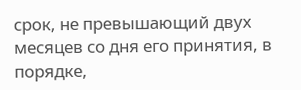срок, не превышающий двух месяцев со дня его принятия, в порядке,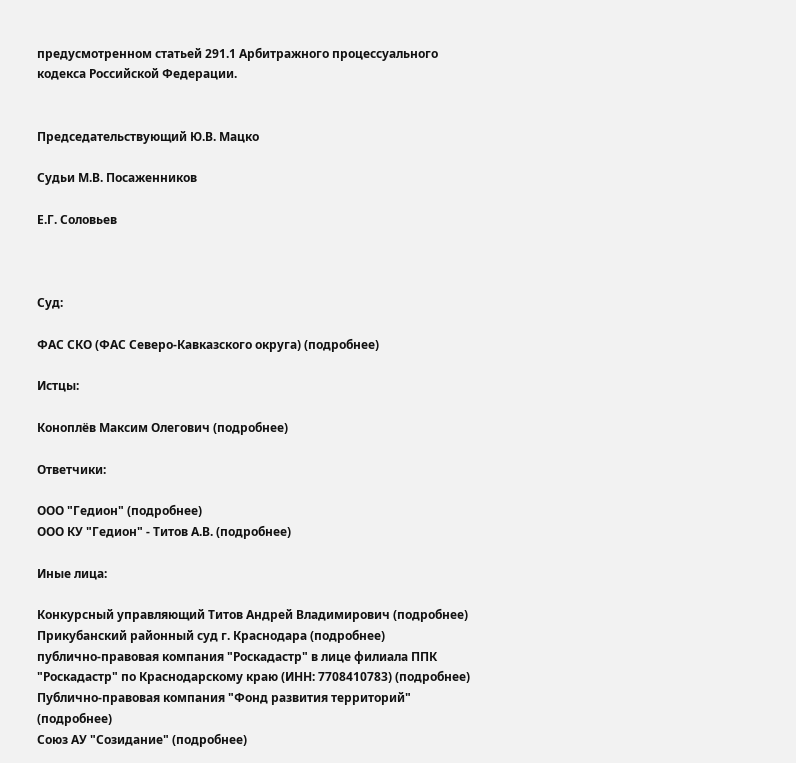предусмотренном статьей 291.1 Арбитражного процессуального кодекса Российской Федерации.


Председательствующий Ю.В. Мацко

Судьи М.В. Посаженников

Е.Г. Соловьев



Суд:

ФАС СКО (ФАС Северо-Кавказского округа) (подробнее)

Истцы:

Коноплёв Максим Олегович (подробнее)

Ответчики:

ООО "Гедион" (подробнее)
ООО КУ "Гедион" - Титов А.В. (подробнее)

Иные лица:

Конкурсный управляющий Титов Андрей Владимирович (подробнее)
Прикубанский районный суд г. Краснодара (подробнее)
публично-правовая компания "Роскадастр" в лице филиала ППК "Роскадастр" по Краснодарскому краю (ИНН: 7708410783) (подробнее)
Публично-правовая компания "Фонд развития территорий" (подробнее)
Союз АУ "Созидание" (подробнее)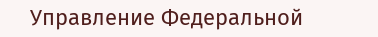Управление Федеральной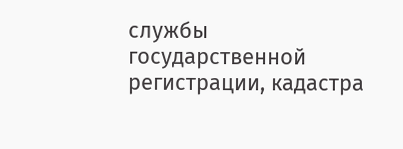службы государственной регистрации, кадастра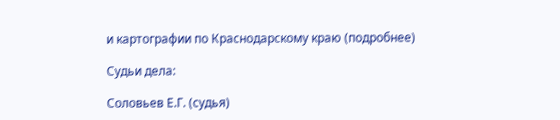и картографии по Краснодарскому краю (подробнее)

Судьи дела:

Соловьев Е.Г. (судья)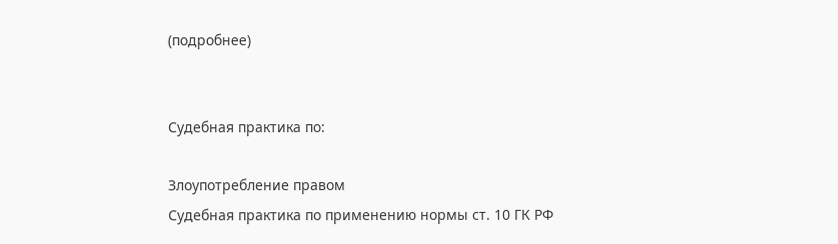(подробнее)


Судебная практика по:

Злоупотребление правом
Судебная практика по применению нормы ст. 10 ГК РФ